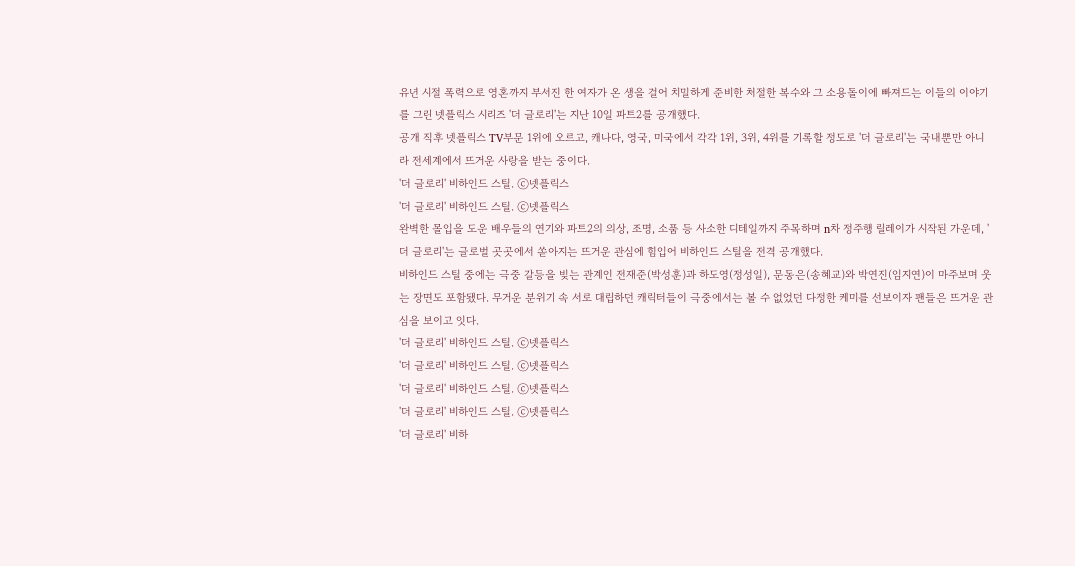유년 시절 폭력으로 영혼까지 부서진 한 여자가 온 생을 걸어 치밀하게 준비한 처절한 복수와 그 소용돌이에 빠져드는 이들의 이야기를 그린 넷플릭스 시리즈 '더 글로리'는 지난 10일 파트2를 공개했다.
공개 직후 넷플릭스 TV부문 1위에 오르고, 캐나다, 영국, 미국에서 각각 1위, 3위, 4위를 기록할 정도로 '더 글로리'는 국내뿐만 아니라 전세계에서 뜨거운 사랑을 받는 중이다.
'더 글로리' 비하인드 스틸. ⓒ넷플릭스
'더 글로리' 비하인드 스틸. ⓒ넷플릭스
완벽한 몰입을 도운 배우들의 연기와 파트2의 의상, 조명, 소품 등 사소한 디테일까지 주목하며 n차 정주행 릴레이가 시작된 가운데, '더 글로리'는 글로벌 곳곳에서 쏟아지는 뜨거운 관심에 힘입어 비하인드 스틸을 전격 공개했다.
비하인드 스틸 중에는 극중 갈등을 빚는 관계인 전재준(박성훈)과 하도영(정성일), 문동은(송혜교)와 박연진(임지연)이 마주보며 웃는 장면도 포함됐다. 무거운 분위기 속 서로 대립하던 캐릭터들이 극중에서는 볼 수 없었던 다정한 케미를 선보이자 팬들은 뜨거운 관심을 보이고 잇다.
'더 글로리' 비하인드 스틸. ⓒ넷플릭스
'더 글로리' 비하인드 스틸. ⓒ넷플릭스
'더 글로리' 비하인드 스틸. ⓒ넷플릭스
'더 글로리' 비하인드 스틸. ⓒ넷플릭스
'더 글로리' 비하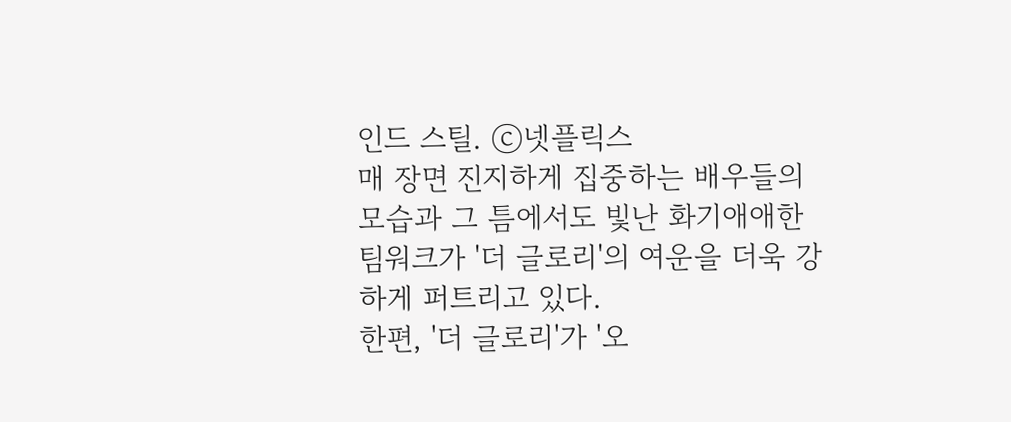인드 스틸. ⓒ넷플릭스
매 장면 진지하게 집중하는 배우들의 모습과 그 틈에서도 빛난 화기애애한 팀워크가 '더 글로리'의 여운을 더욱 강하게 퍼트리고 있다.
한편, '더 글로리'가 '오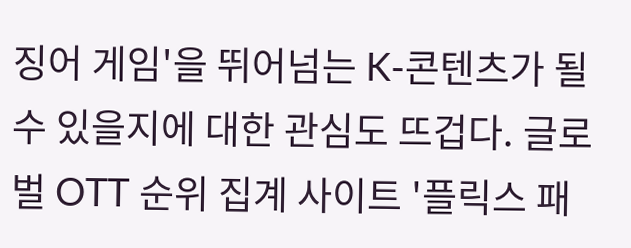징어 게임'을 뛰어넘는 K-콘텐츠가 될 수 있을지에 대한 관심도 뜨겁다. 글로벌 OTT 순위 집계 사이트 '플릭스 패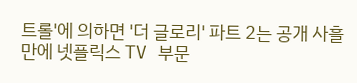트롤'에 의하면 '더 글로리' 파트 2는 공개 사흘 만에 넷플릭스 TV 부문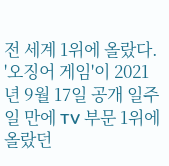전 세계 1위에 올랐다. '오징어 게임'이 2021년 9월 17일 공개 일주일 만에 TV 부문 1위에 올랐던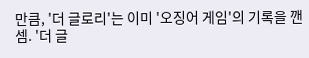만큼, '더 글로리'는 이미 '오징어 게임'의 기록을 깬 셈. '더 글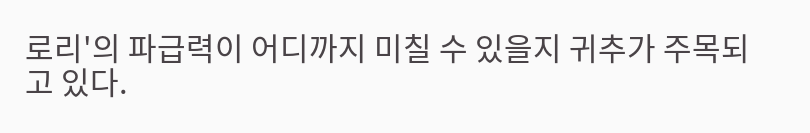로리'의 파급력이 어디까지 미칠 수 있을지 귀추가 주목되고 있다.